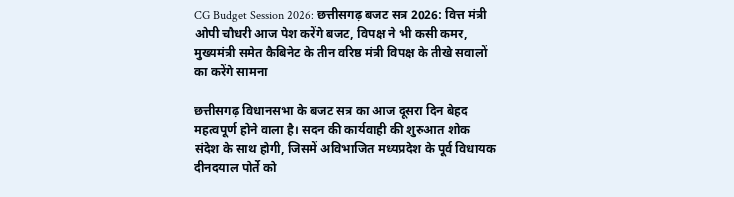CG Budget Session 2026: छत्तीसगढ़ बजट सत्र 2026: वित्त मंत्री ओपी चौधरी आज पेश करेंगे बजट, विपक्ष ने भी कसी कमर, मुख्यमंत्री समेत कैबिनेट के तीन वरिष्ठ मंत्री विपक्ष के तीखे सवालों का करेंगे सामना

छत्तीसगढ़ विधानसभा के बजट सत्र का आज दूसरा दिन बेहद महत्वपूर्ण होने वाला है। सदन की कार्यवाही की शुरुआत शोक संदेश के साथ होगी, जिसमें अविभाजित मध्यप्रदेश के पूर्व विधायक दीनदयाल पोर्ते को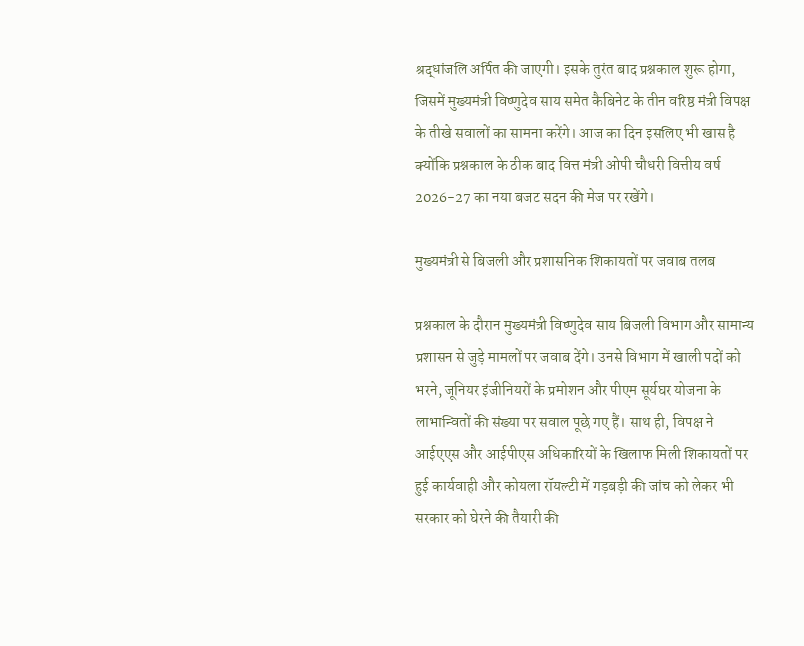श्रद्धांजलि अर्पित की जाएगी। इसके तुरंत बाद प्रश्नकाल शुरू होगा, जिसमें मुख्यमंत्री विष्णुदेव साय समेत कैबिनेट के तीन वरिष्ठ मंत्री विपक्ष के तीखे सवालों का सामना करेंगे। आज का दिन इसलिए भी खास है क्योंकि प्रश्नकाल के ठीक बाद वित्त मंत्री ओपी चौधरी वित्तीय वर्ष 2026-27 का नया बजट सदन की मेज पर रखेंगे।

मुख्यमंत्री से बिजली और प्रशासनिक शिकायतों पर जवाब तलब

प्रश्नकाल के दौरान मुख्यमंत्री विष्णुदेव साय बिजली विभाग और सामान्य प्रशासन से जुड़े मामलों पर जवाब देंगे। उनसे विभाग में खाली पदों को भरने, जूनियर इंजीनियरों के प्रमोशन और पीएम सूर्यघर योजना के लाभान्वितों की संख्या पर सवाल पूछे गए हैं। साथ ही, विपक्ष ने आईएएस और आईपीएस अधिकारियों के खिलाफ मिली शिकायतों पर हुई कार्यवाही और कोयला रॉयल्टी में गड़बड़ी की जांच को लेकर भी सरकार को घेरने की तैयारी की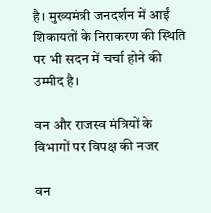है। मुख्यमंत्री जनदर्शन में आईं शिकायतों के निराकरण की स्थिति पर भी सदन में चर्चा होने की उम्मीद है।

वन और राजस्व मंत्रियों के विभागों पर विपक्ष की नजर

वन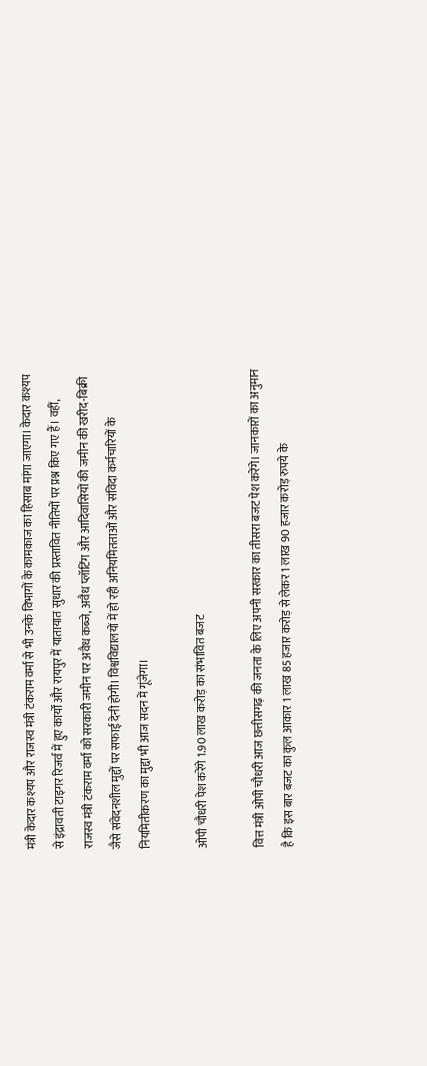मंत्री केदार कश्यप और राजस्व मंत्री टंकराम वर्मा से भी उनके विभागों के कामकाज का हिसाब मांगा जाएगा। केदार कश्यप से इंद्रावती टाइगर रिजर्व में हुए कार्यों और रायपुर में यातायात सुधार की प्रस्तावित नीतियों पर प्रश्न किए गए हैं। वहीं, राजस्व मंत्री टंकराम वर्मा को सरकारी जमीन पर अवैध कब्जे, अवैध प्लॉटिंग और आदिवासियों की जमीन की खरीद-बिक्री जैसे संवेदनशील मुद्दों पर सफाई देनी होगी। विश्वविद्यालयों में हो रही अनियमितताओं और संविदा कर्मचारियों के नियमितीकरण का मुद्दा भी आज सदन में गूंजेगा।

ओपी चौधरी पेश करेंगे 1.90 लाख करोड़ का संभावित बजट

वित्त मंत्री ओपी चौधरी आज छत्तीसगढ़ की जनता के लिए अपनी सरकार का तीसरा बजट पेश करेंगे। जानकारों का अनुमान है कि इस बार बजट का कुल आकार 1 लाख 85 हजार करोड़ से लेकर 1 लाख 90 हजार करोड़ रुपये के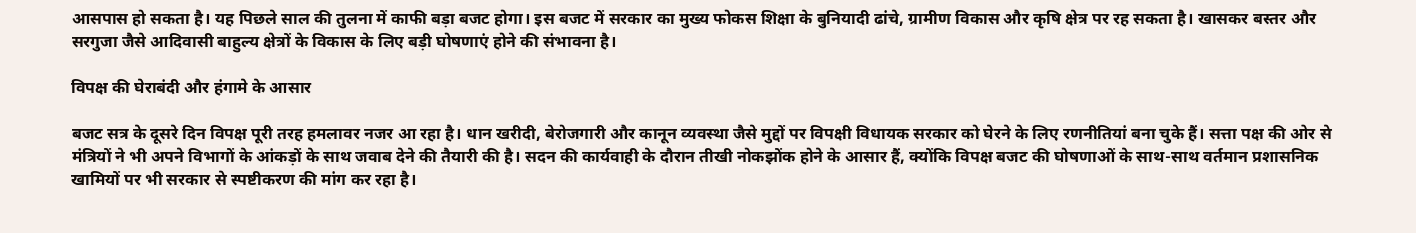आसपास हो सकता है। यह पिछले साल की तुलना में काफी बड़ा बजट होगा। इस बजट में सरकार का मुख्य फोकस शिक्षा के बुनियादी ढांचे, ग्रामीण विकास और कृषि क्षेत्र पर रह सकता है। खासकर बस्तर और सरगुजा जैसे आदिवासी बाहुल्य क्षेत्रों के विकास के लिए बड़ी घोषणाएं होने की संभावना है।

विपक्ष की घेराबंदी और हंगामे के आसार

बजट सत्र के दूसरे दिन विपक्ष पूरी तरह हमलावर नजर आ रहा है। धान खरीदी, बेरोजगारी और कानून व्यवस्था जैसे मुद्दों पर विपक्षी विधायक सरकार को घेरने के लिए रणनीतियां बना चुके हैं। सत्ता पक्ष की ओर से मंत्रियों ने भी अपने विभागों के आंकड़ों के साथ जवाब देने की तैयारी की है। सदन की कार्यवाही के दौरान तीखी नोकझोंक होने के आसार हैं, क्योंकि विपक्ष बजट की घोषणाओं के साथ-साथ वर्तमान प्रशासनिक खामियों पर भी सरकार से स्पष्टीकरण की मांग कर रहा है।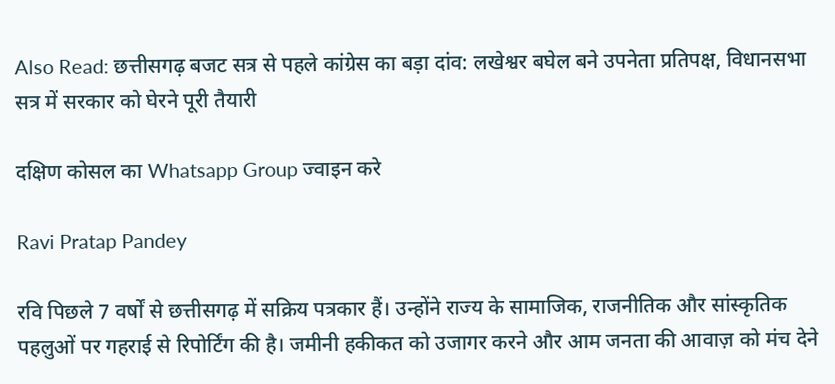Also Read: छत्तीसगढ़ बजट सत्र से पहले कांग्रेस का बड़ा दांव: लखेश्वर बघेल बने उपनेता प्रतिपक्ष, विधानसभा सत्र में सरकार को घेरने पूरी तैयारी

दक्षिण कोसल का Whatsapp Group ज्वाइन करे

Ravi Pratap Pandey

रवि पिछले 7 वर्षों से छत्तीसगढ़ में सक्रिय पत्रकार हैं। उन्होंने राज्य के सामाजिक, राजनीतिक और सांस्कृतिक पहलुओं पर गहराई से रिपोर्टिंग की है। जमीनी हकीकत को उजागर करने और आम जनता की आवाज़ को मंच देने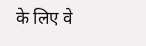के लिए वे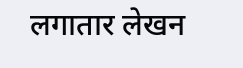लगातार लेखन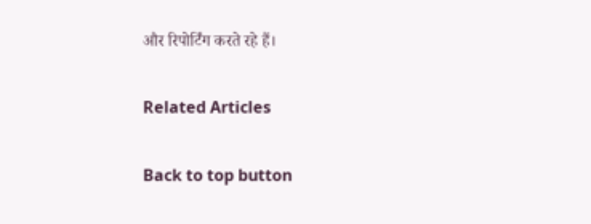और रिपोर्टिंग करते रहे हैं।

Related Articles

Back to top button